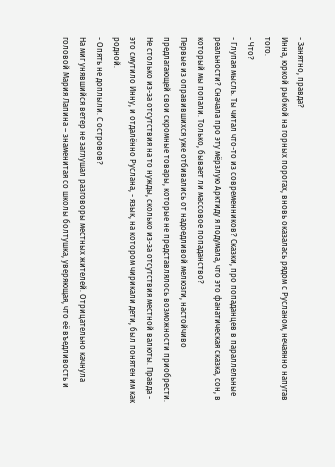- Занятно, правда?
Инна, юркой рыбкой на горных порогах, вновь оказалась рядом с Русланом, нечаянно напугав того.
- Что?
- Глупая мысль. Ты читал что-то из современников? Сказки, про попаданцев в параллельные реальности? Сначала про эту мёрзлую Арктиду я подумала, что это фанатическая сказка, сон, в который мы попали. Только, бывает ли массовое попаданство?
Первые из оправившихся уже отбивались от надоедливой мелюзги, настойчиво предлагающей свои скромные товары, которые не представлялось возможности приобрести. Не столько из-за отсутствия на то нужды, сколько из-за отсутствия местной валюты. Правда - это смутило Инну, и отдалённо Руслана, - язык, на котором чирикали дети, был понятен им как родной.
- Опять не доплыли. С островов?
На миг унявшийся ветер не заглушал разговоры местных жителей. Отрицательно качнула головой Мария Лапина – знаменитая со школы болтушка, уверяющая, что её въедливость и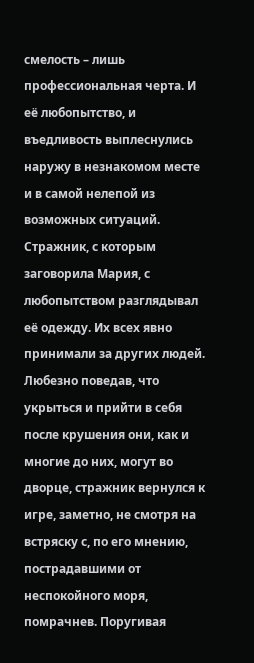смелость – лишь профессиональная черта. И её любопытство, и въедливость выплеснулись наружу в незнакомом месте и в самой нелепой из возможных ситуаций. Стражник, с которым заговорила Мария, с любопытством разглядывал её одежду. Их всех явно принимали за других людей.
Любезно поведав, что укрыться и прийти в себя после крушения они, как и многие до них, могут во дворце, стражник вернулся к игре, заметно, не смотря на встряску с, по его мнению, пострадавшими от неспокойного моря, помрачнев. Поругивая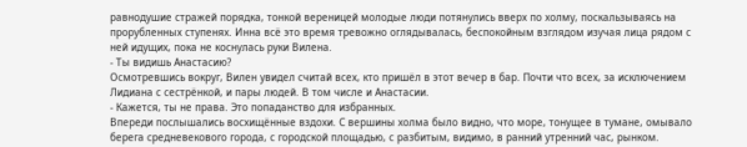равнодушие стражей порядка, тонкой вереницей молодые люди потянулись вверх по холму, поскальзываясь на прорубленных ступенях. Инна всё это время тревожно оглядывалась, беспокойным взглядом изучая лица рядом с ней идущих, пока не коснулась руки Вилена.
- Ты видишь Анастасию?
Осмотревшись вокруг, Вилен увидел считай всех, кто пришёл в этот вечер в бар. Почти что всех, за исключением Лидиана с сестрёнкой, и пары людей. В том числе и Анастасии.
- Кажется, ты не права. Это попаданство для избранных.
Впереди послышались восхищённые вздохи. С вершины холма было видно, что море, тонущее в тумане, омывало берега средневекового города, с городской площадью, с разбитым, видимо, в ранний утренний час, рынком.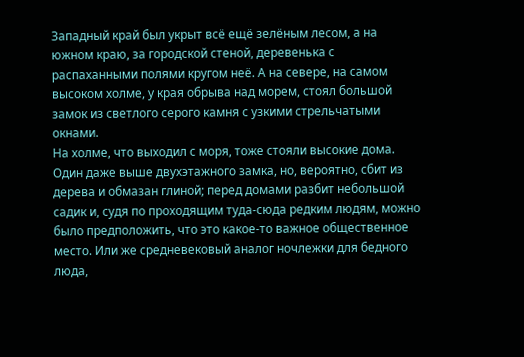Западный край был укрыт всё ещё зелёным лесом, а на южном краю, за городской стеной, деревенька с распаханными полями кругом неё. А на севере, на самом высоком холме, у края обрыва над морем, стоял большой замок из светлого серого камня с узкими стрельчатыми окнами.
На холме, что выходил с моря, тоже стояли высокие дома. Один даже выше двухэтажного замка, но, вероятно, сбит из дерева и обмазан глиной; перед домами разбит небольшой садик и, судя по проходящим туда-сюда редким людям, можно было предположить, что это какое-то важное общественное место. Или же средневековый аналог ночлежки для бедного люда,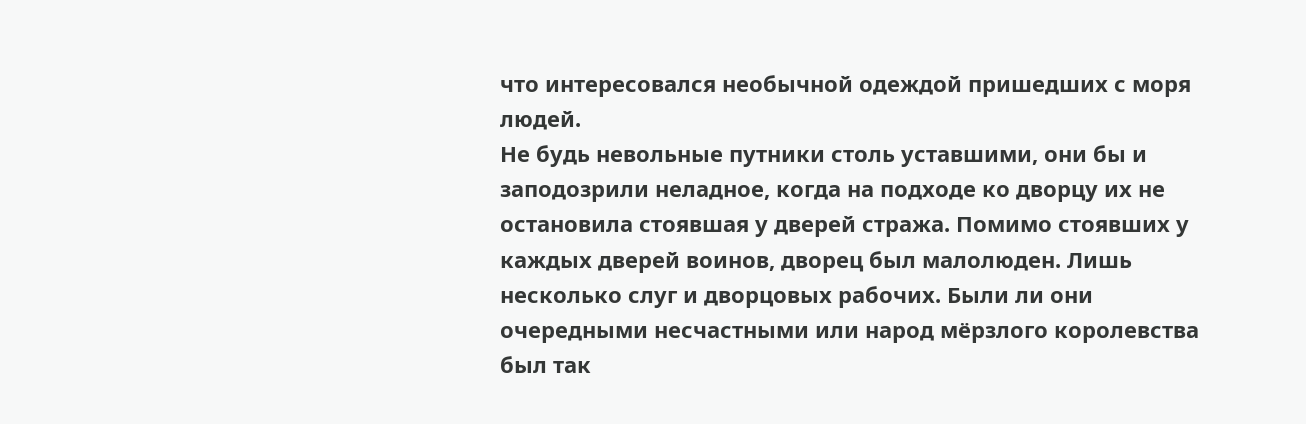что интересовался необычной одеждой пришедших с моря людей.
Не будь невольные путники столь уставшими, они бы и заподозрили неладное, когда на подходе ко дворцу их не остановила стоявшая у дверей стража. Помимо стоявших у каждых дверей воинов, дворец был малолюден. Лишь несколько слуг и дворцовых рабочих. Были ли они очередными несчастными или народ мёрзлого королевства был так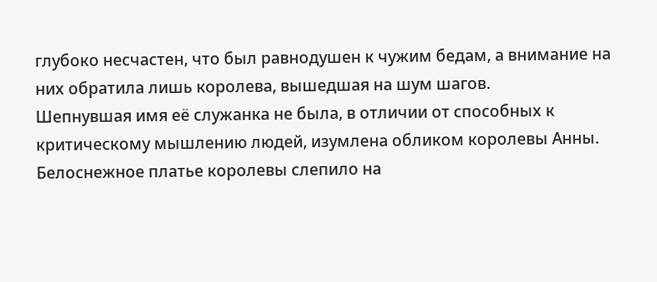глубоко несчастен, что был равнодушен к чужим бедам, а внимание на них обратила лишь королева, вышедшая на шум шагов.
Шепнувшая имя её служанка не была, в отличии от способных к критическому мышлению людей, изумлена обликом королевы Анны. Белоснежное платье королевы слепило на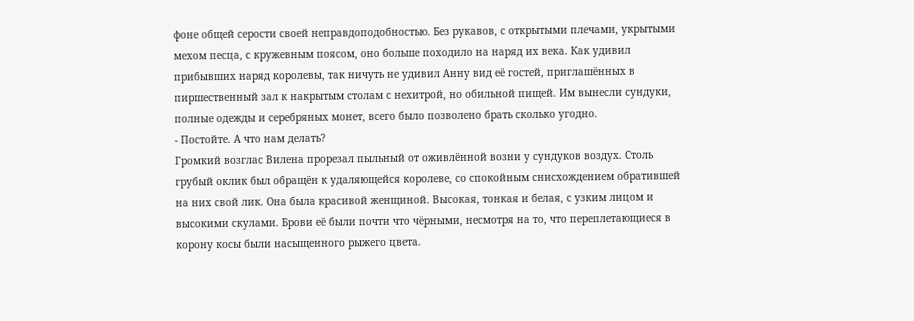фоне общей серости своей неправдоподобностью. Без рукавов, с открытыми плечами, укрытыми мехом песца, с кружевным поясом, оно больше походило на наряд их века. Как удивил прибывших наряд королевы, так ничуть не удивил Анну вид её гостей, приглашённых в пиршественный зал к накрытым столам с нехитрой, но обильной пищей. Им вынесли сундуки, полные одежды и серебряных монет, всего было позволено брать сколько угодно.
- Постойте. А что нам делать?
Громкий возглас Вилена прорезал пыльный от оживлённой возни у сундуков воздух. Столь грубый оклик был обращён к удаляющейся королеве, со спокойным снисхождением обратившей на них свой лик. Она была красивой женщиной. Высокая, тонкая и белая, с узким лицом и высокими скулами. Брови её были почти что чёрными, несмотря на то, что переплетающиеся в корону косы были насыщенного рыжего цвета.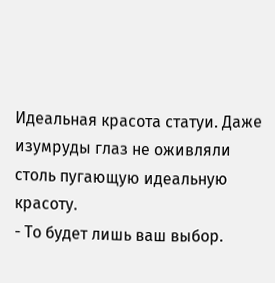Идеальная красота статуи. Даже изумруды глаз не оживляли столь пугающую идеальную красоту.
- То будет лишь ваш выбор.